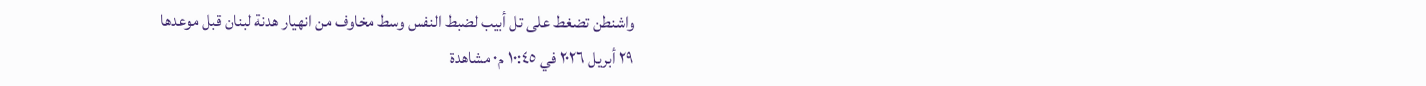واشنطن تضغط على تل أبيب لضبط النفس وسط مخاوف من انهيار هدنة لبنان قبل موعدها
٢٩ أبريل ٢٠٢٦ في ١٠:٤٥ م٠ مشاهدة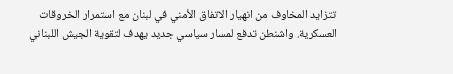تتزايد المخاوف من انهيار الاتفاق الأمني في لبنان مع استمرار الخروقات العسكرية. واشنطن تدفع لمسار سياسي جديد يهدف لتقوية الجيش اللبناني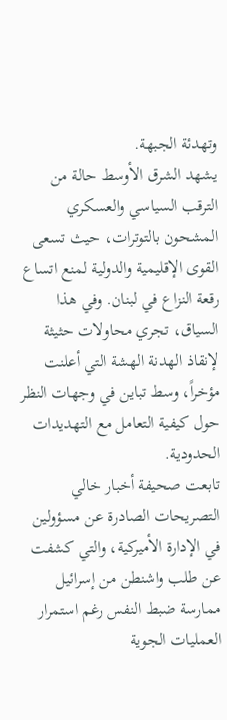وتهدئة الجبهة.
يشهد الشرق الأوسط حالة من الترقب السياسي والعسكري المشحون بالتوترات، حيث تسعى القوى الإقليمية والدولية لمنع اتساع رقعة النزاع في لبنان. وفي هذا السياق، تجري محاولات حثيثة لإنقاذ الهدنة الهشة التي أعلنت مؤخراً، وسط تباين في وجهات النظر حول كيفية التعامل مع التهديدات الحدودية.
تابعت صحيفة أخبار خالي التصريحات الصادرة عن مسؤولين في الإدارة الأميركية، والتي كشفت عن طلب واشنطن من إسرائيل ممارسة ضبط النفس رغم استمرار العمليات الجوية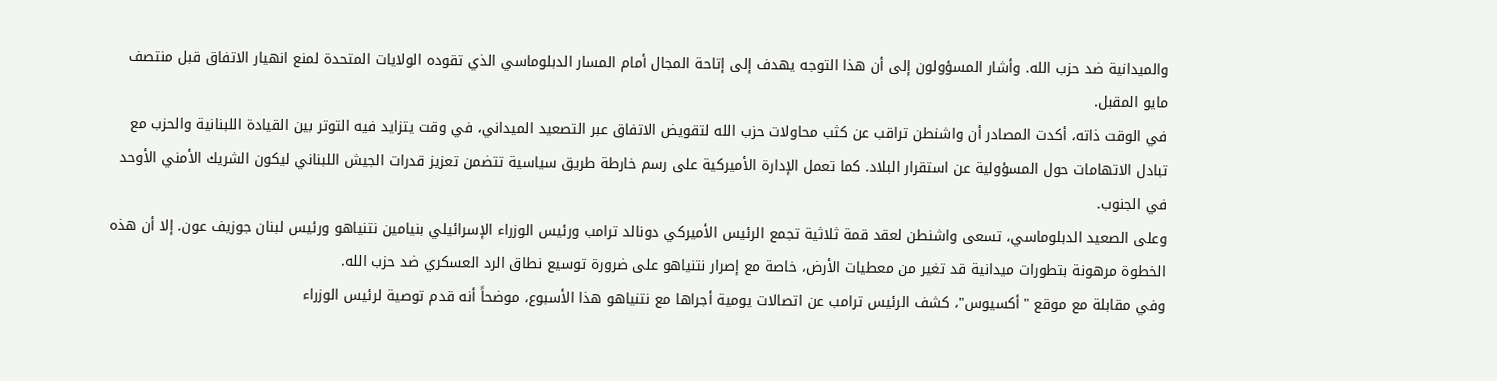والميدانية ضد حزب الله. وأشار المسؤولون إلى أن هذا التوجه يهدف إلى إتاحة المجال أمام المسار الدبلوماسي الذي تقوده الولايات المتحدة لمنع انهيار الاتفاق قبل منتصف مايو المقبل.
في الوقت ذاته، أكدت المصادر أن واشنطن تراقب عن كثب محاولات حزب الله لتقويض الاتفاق عبر التصعيد الميداني، في وقت يتزايد فيه التوتر بين القيادة اللبنانية والحزب مع تبادل الاتهامات حول المسؤولية عن استقرار البلاد. كما تعمل الإدارة الأميركية على رسم خارطة طريق سياسية تتضمن تعزيز قدرات الجيش اللبناني ليكون الشريك الأمني الأوحد في الجنوب.
وعلى الصعيد الدبلوماسي، تسعى واشنطن لعقد قمة ثلاثية تجمع الرئيس الأميركي دونالد ترامب ورئيس الوزراء الإسرائيلي بنيامين نتنياهو ورئيس لبنان جوزيف عون. إلا أن هذه الخطوة مرهونة بتطورات ميدانية قد تغير من معطيات الأرض، خاصة مع إصرار نتنياهو على ضرورة توسيع نطاق الرد العسكري ضد حزب الله.
وفي مقابلة مع موقع "أكسيوس"، كشف الرئيس ترامب عن اتصالات يومية أجراها مع نتنياهو هذا الأسبوع، موضحاً أنه قدم توصية لرئيس الوزراء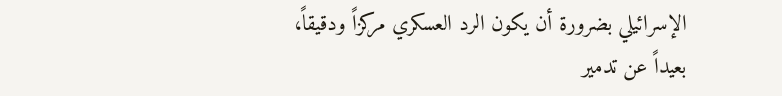الإسرائيلي بضرورة أن يكون الرد العسكري مركزاً ودقيقاً، بعيداً عن تدمير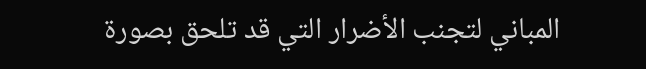المباني لتجنب الأضرار التي قد تلحق بصورة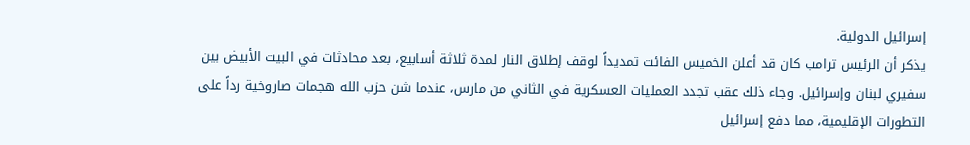إسرائيل الدولية.
يذكر أن الرئيس ترامب كان قد أعلن الخميس الفائت تمديداً لوقف إطلاق النار لمدة ثلاثة أسابيع، بعد محادثات في البيت الأبيض بين سفيري لبنان وإسرائيل. وجاء ذلك عقب تجدد العمليات العسكرية في الثاني من مارس، عندما شن حزب الله هجمات صاروخية رداً على التطورات الإقليمية، مما دفع إسرائيل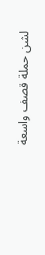لشن حملة قصف واسعة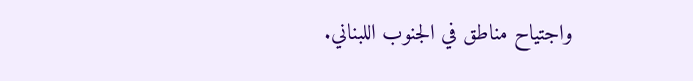واجتياح مناطق في الجنوب اللبناني.